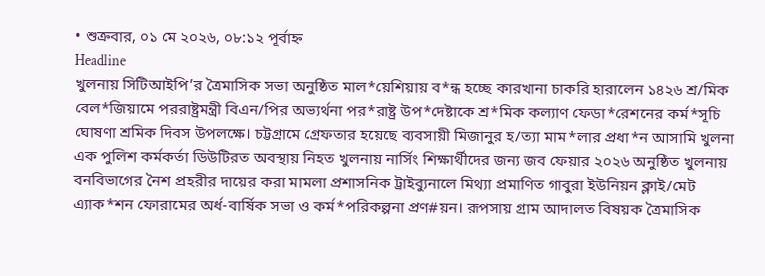• শুক্রবার, ০১ মে ২০২৬, ০৮:১২ পূর্বাহ্ন
Headline
খুলনায় সিটিআইপি’র ত্রৈমাসিক সভা অনুষ্ঠিত মাল*য়েশিয়ায় ব*ন্ধ হচ্ছে কারখানা চাকরি হারালেন ১৪২৬ শ্র/মিক বেল*জিয়ামে পররাষ্ট্রমন্ত্রী বিএন/পির অভ্যর্থনা পর*রাষ্ট্র উপ*দেষ্টাকে শ্র*মিক কল্যাণ ফেডা*রেশনের কর্ম*সূচি ঘোষণা শ্রমিক দিবস উপলক্ষে। চট্টগ্রামে গ্রেফতার হয়েছে ব্যবসায়ী মিজানুর হ/ত্যা মাম*লার প্রধা*ন আসামি খুলনা এক পুলিশ কর্মকর্তা ডিউটিরত অবস্থায় নিহত খুলনায় নার্সিং শিক্ষার্থীদের জন্য জব ফেয়ার ২০২৬ অনুষ্ঠিত খুলনায় বনবিভাগের নৈশ প্রহরীর দায়ের করা মামলা প্রশাসনিক ট্রাইব্যুনালে মিথ্যা প্রমাণিত গাবুরা ইউনিয়ন ক্লাই/মেট এ্যাক*শন ফোরামের অর্ধ-বার্ষিক সভা ও কর্ম*পরিকল্পনা প্রণ#য়ন। রূপসায় গ্রাম আদালত বিষয়ক ত্রৈমাসিক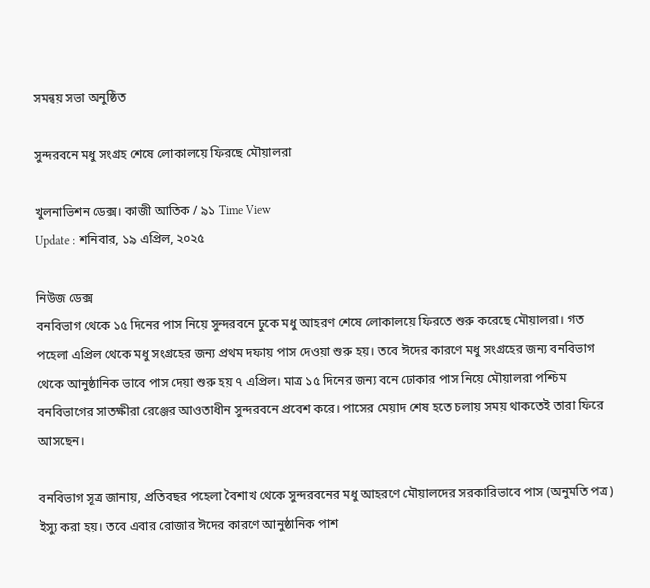সমন্বয় সভা অনুষ্ঠিত

সুন্দরবনে মধু সংগ্রহ শেষে লোকালয়ে ফিরছে মৌয়ালরা

খুলনাভিশন ডেক্স। কাজী আতিক / ৯১ Time View
Update : শনিবার, ১৯ এপ্রিল, ২০২৫

নিউজ ডেক্স
বনবিভাগ থেকে ১৫ দিনের পাস নিয়ে সুন্দরবনে ঢুকে মধু আহরণ শেষে লোকালয়ে ফিরতে শুরু করেছে মৌয়ালরা। গত পহেলা এপ্রিল থেকে মধু সংগ্রহের জন্য প্রথম দফায় পাস দেওয়া শুরু হয়। তবে ঈদের কারণে মধু সংগ্রহের জন্য বনবিভাগ থেকে আনুষ্ঠানিক ভাবে পাস দেয়া শুরু হয় ৭ এপ্রিল। মাত্র ১৫ দিনের জন্য বনে ঢোকার পাস নিয়ে মৌয়ালরা পশ্চিম বনবিভাগের সাতক্ষীরা রেঞ্জের আওতাধীন সুন্দরবনে প্রবেশ করে। পাসের মেয়াদ শেষ হতে চলায় সময় থাকতেই তারা ফিরে আসছেন।

বনবিভাগ সূত্র জানায়, প্রতিবছর পহেলা বৈশাখ থেকে সুন্দরবনের মধু আহরণে মৌয়ালদের সরকারিভাবে পাস (অনুমতি পত্র) ইস্যু করা হয়। তবে এবার রোজার ঈদের কারণে আনুষ্ঠানিক পাশ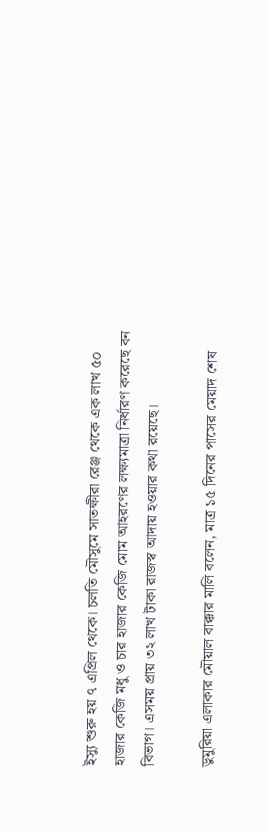ইস্যু শুরু হয় ৭ এপ্রিল থেকে। চলতি মৌসুমে সাতক্ষীরা রেঞ্জ থেকে এক লাখ ৫০ হাজার কেজি মধু ও চার হাজার কেজি মোম আহরণের লক্ষ্যমাত্রা নির্ধারণ করেছে বন বিভাগ। এসময় প্রায় ৩২ লাখ টাকা রাজস্ব আদায় হওয়ার কথা রয়েছে।

ডুমুরিয়া এলাকার মৌয়াল বাক্কার মালি বলেন, মাত্র ১৫ দিনের পাসের মেয়াদ শেষ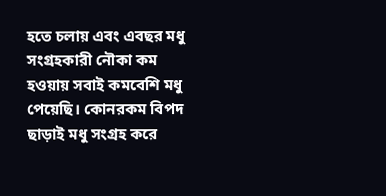হতে চলায় এবং এবছর মধু সংগ্রহকারী নৌকা কম হওয়ায় সবাই কমবেশি মধু পেয়েছি। কোনরকম বিপদ ছাড়াই মধু সংগ্রহ করে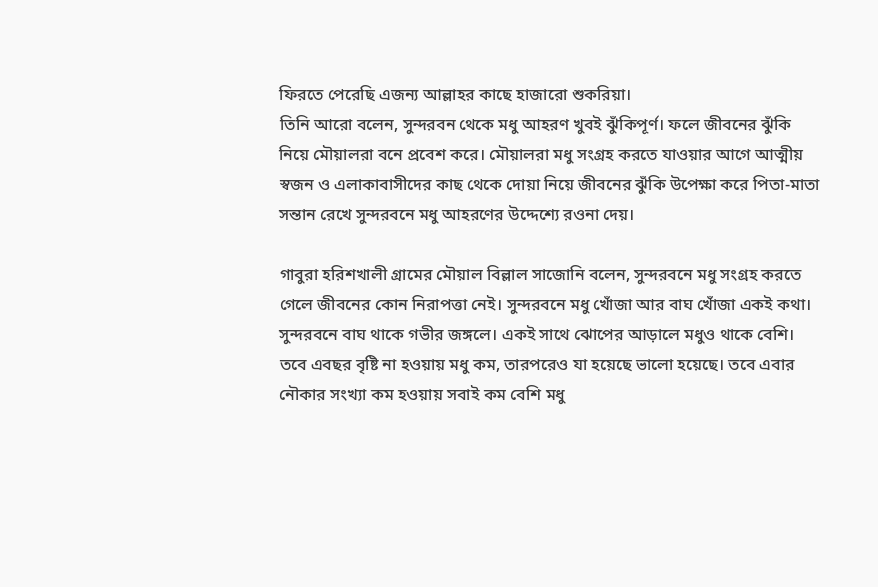ফিরতে পেরেছি এজন্য আল্লাহর কাছে হাজারো শুকরিয়া।
তিনি আরো বলেন, সুন্দরবন থেকে মধু আহরণ খুবই ঝুঁকিপূর্ণ। ফলে জীবনের ঝুঁকি নিয়ে মৌয়ালরা বনে প্রবেশ করে। মৌয়ালরা মধু সংগ্রহ করতে যাওয়ার আগে আত্মীয় স্বজন ও এলাকাবাসীদের কাছ থেকে দোয়া নিয়ে জীবনের ঝুঁকি উপেক্ষা করে পিতা-মাতা সন্তান রেখে সুন্দরবনে মধু আহরণের উদ্দেশ্যে রওনা দেয়।

গাবুরা হরিশখালী গ্রামের মৌয়াল বিল্লাল সাজোনি বলেন, সুন্দরবনে মধু সংগ্রহ করতে গেলে জীবনের কোন নিরাপত্তা নেই। সুন্দরবনে মধু খোঁজা আর বাঘ খোঁজা একই কথা। সুন্দরবনে বাঘ থাকে গভীর জঙ্গলে। একই সাথে ঝোপের আড়ালে মধুও থাকে বেশি। তবে এবছর বৃষ্টি না হওয়ায় মধু কম, তারপরেও যা হয়েছে ভালো হয়েছে। তবে এবার নৌকার সংখ্যা কম হওয়ায় সবাই কম বেশি মধু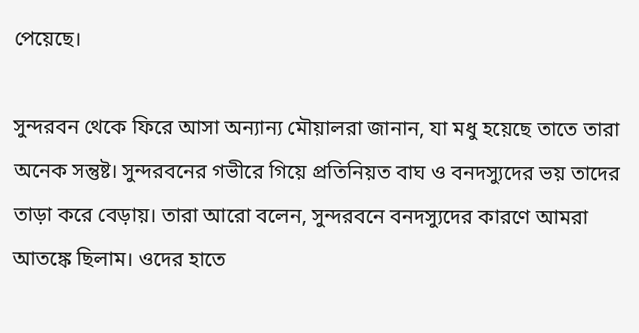পেয়েছে।

সুন্দরবন থেকে ফিরে আসা অন্যান্য মৌয়ালরা জানান, যা মধু হয়েছে তাতে তারা অনেক সন্তুষ্ট। সুন্দরবনের গভীরে গিয়ে প্রতিনিয়ত বাঘ ও বনদস্যুদের ভয় তাদের তাড়া করে বেড়ায়। তারা আরো বলেন, সুন্দরবনে বনদস্যুদের কারণে আমরা আতঙ্কে ছিলাম। ওদের হাতে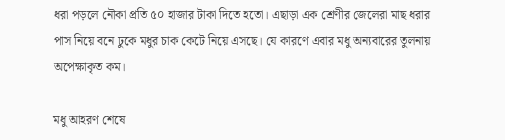ধরা পড়লে নৌকা প্রতি ৫০ হাজার টাকা দিতে হতো। এছাড়া এক শ্রেণীর জেলেরা মাছ ধরার পাস নিয়ে বনে ঢুকে মধুর চাক কেটে নিয়ে এসছে। যে কারণে এবার মধু অন্যবারের তুলনায় অপেক্ষাকৃত কম।

মধু আহরণ শেষে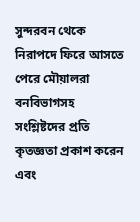সুন্দরবন থেকে নিরাপদে ফিরে আসতে পেরে মৌয়ালরা বনবিভাগসহ সংশ্লিষ্টদের প্রতি কৃতজ্ঞতা প্রকাশ করেন এবং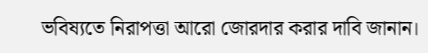ভবিষ্যতে নিরাপত্তা আরো জোরদার করার দাবি জানান।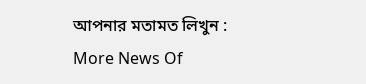আপনার মতামত লিখুন :
More News Of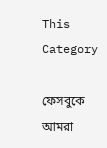This Category

ফেসবুকে আমরা